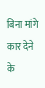बिना मांगे कार देने के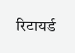रिटायर्ड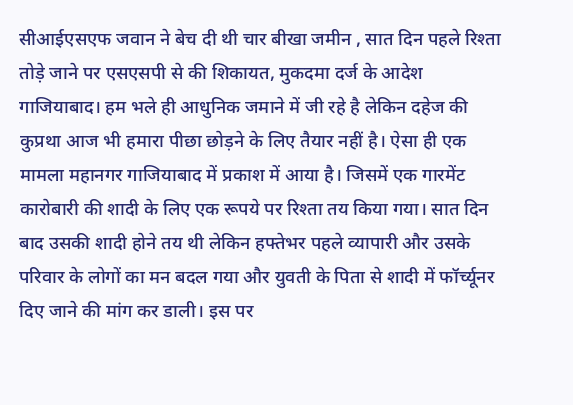सीआईएसएफ जवान ने बेच दी थी चार बीखा जमीन , सात दिन पहले रिश्ता तोड़े जाने पर एसएसपी से की शिकायत, मुकदमा दर्ज के आदेश
गाजियाबाद। हम भले ही आधुनिक जमाने में जी रहे है लेकिन दहेज की कुप्रथा आज भी हमारा पीछा छोड़ने के लिए तैयार नहीं है। ऐसा ही एक मामला महानगर गाजियाबाद में प्रकाश में आया है। जिसमें एक गारमेंट कारोबारी की शादी के लिए एक रूपये पर रिश्ता तय किया गया। सात दिन बाद उसकी शादी होने तय थी लेकिन हफ्तेभर पहले व्यापारी और उसके परिवार के लोगों का मन बदल गया और युवती के पिता से शादी में फॉर्च्यूनर दिए जाने की मांग कर डाली। इस पर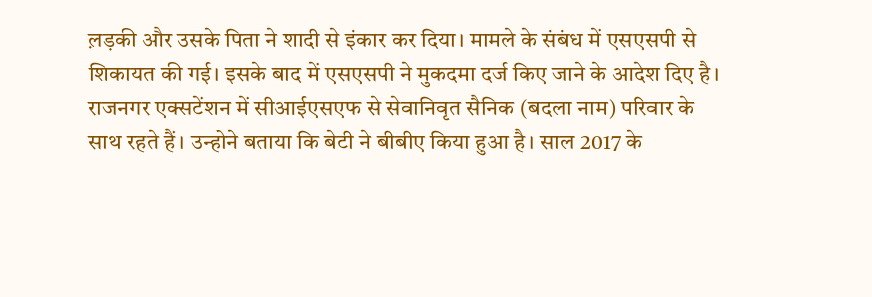ल़ड़की और उसके पिता ने शादी से इंकार कर दिया। मामले के संबंध में एसएसपी से शिकायत की गई। इसके बाद में एसएसपी ने मुकदमा दर्ज किए जाने के आदेश दिए है।
राजनगर एक्सटेंशन में सीआईएसएफ से सेवानिवृत सैनिक (बदला नाम) परिवार के साथ रहते हैं। उन्होने बताया कि बेटी ने बीबीए किया हुआ है। साल 2017 के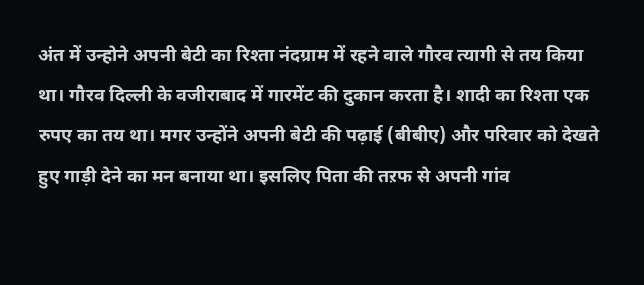अंत में उन्होने अपनी बेटी का रिश्ता नंदग्राम में रहने वाले गौरव त्यागी से तय किया था। गौरव दिल्ली के वजीराबाद में गारमेंट की दुकान करता है। शादी का रिश्ता एक रुपए का तय था। मगर उन्होंने अपनी बेटी की पढ़ाई (बीबीए) और परिवार को देखते हुए गाड़ी देने का मन बनाया था। इसलिए पिता की तऱफ से अपनी गांव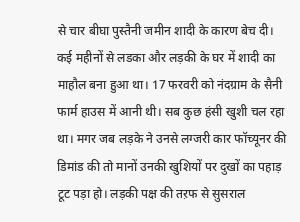से चार बीघा पुस्तैनी जमीन शादी के कारण बेच दी।
कई महीनों से लडका और लड़की के घर में शादी का माहौल बना हुआ था। 17 फरवरी को नंदग्राम के सैनी फार्म हाउस में आनी थी। सब कुछ हंसी खुशी चल रहा था। मगर जब लड़के ने उनसे लग्जरी कार फॉच्यूनर की डिमांड की तो मानों उनकी खुशियों पर दुखों का पहाड़ टूट पड़ा हो। लड़की पक्ष की तऱफ से सुसराल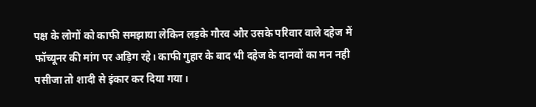पक्ष के लोगों को काफी समझाया लेकिन लड़के गौरव और उसके परिवार वाले दहेज में फॉच्यूनर की मांग पर अड़िग रहे। काफी गुहार के बाद भी दहेज के दानवों का मन नही पसीजा तो शादी से इंकार कर दिया गया।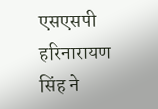एसएसपी हरिनारायण सिंह ने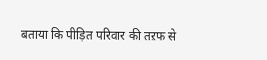बताया कि पीड़ित परिवार की तऱफ से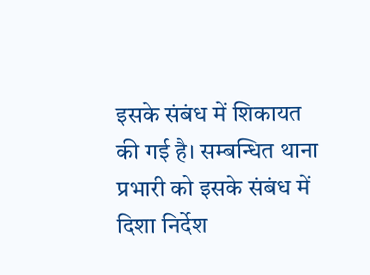इसके संबंध में शिकायत की गई है। सम्बन्धित थाना प्रभारी को इसके संबंध में दिशा निर्देश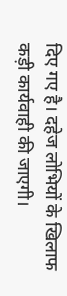दिए गए है। दहेज लोभियों के खिलाफ कड़ी कार्यवाही की जाएगी।